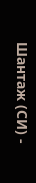Шантаж (СИ) -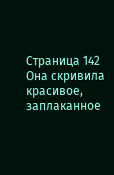Страница 142
Она скривила красивое, заплаканное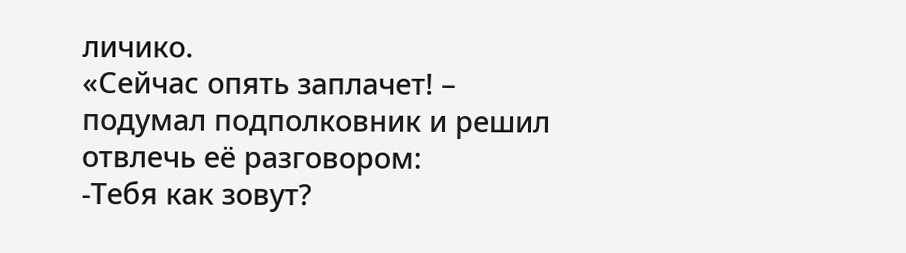личико.
«Сейчас опять заплачет! – подумал подполковник и решил отвлечь её разговором:
-Тебя как зовут?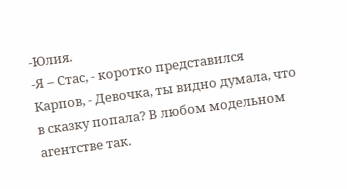-Юлия.
-Я – Стас, - коротко представился Карпов, - Девочка, ты видно думала, что в сказку попала? В любом модельном агентстве так.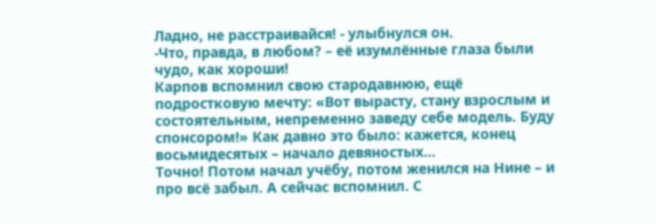Ладно, не расстраивайся! - улыбнулся он.
-Что, правда, в любом? – её изумлённые глаза были чудо, как хороши!
Карпов вспомнил свою стародавнюю, ещё подростковую мечту: «Вот вырасту, стану взрослым и состоятельным, непременно заведу себе модель. Буду спонсором!» Как давно это было: кажется, конец восьмидесятых – начало девяностых…
Точно! Потом начал учёбу, потом женился на Нине – и про всё забыл. А сейчас вспомнил. С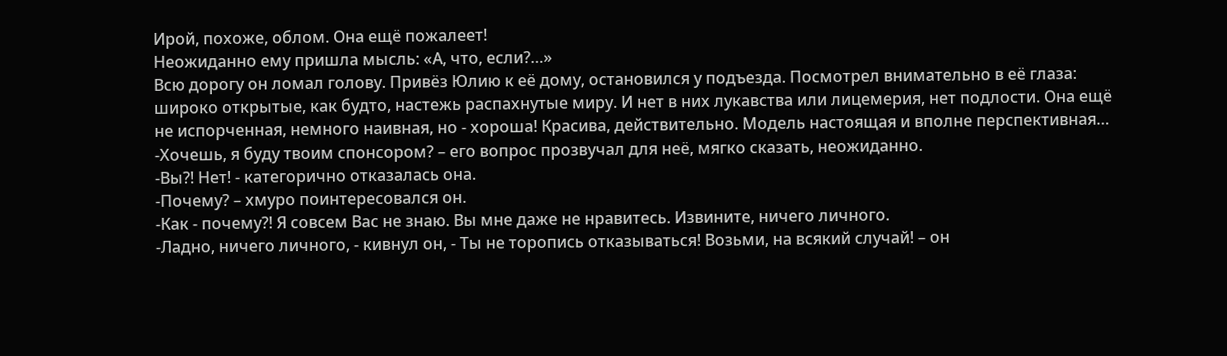Ирой, похоже, облом. Она ещё пожалеет!
Неожиданно ему пришла мысль: «А, что, если?…»
Всю дорогу он ломал голову. Привёз Юлию к её дому, остановился у подъезда. Посмотрел внимательно в её глаза: широко открытые, как будто, настежь распахнутые миру. И нет в них лукавства или лицемерия, нет подлости. Она ещё не испорченная, немного наивная, но - хороша! Красива, действительно. Модель настоящая и вполне перспективная…
-Хочешь, я буду твоим спонсором? – его вопрос прозвучал для неё, мягко сказать, неожиданно.
-Вы?! Нет! - категорично отказалась она.
-Почему? – хмуро поинтересовался он.
-Как - почему?! Я совсем Вас не знаю. Вы мне даже не нравитесь. Извините, ничего личного.
-Ладно, ничего личного, - кивнул он, - Ты не торопись отказываться! Возьми, на всякий случай! – он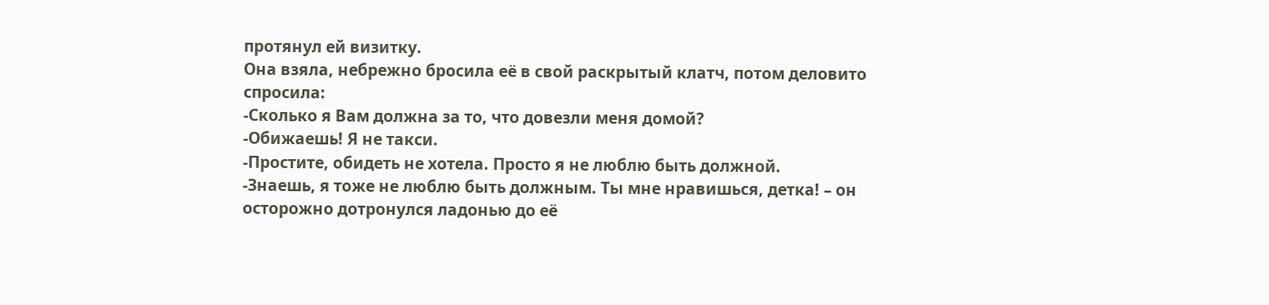протянул ей визитку.
Она взяла, небрежно бросила её в свой раскрытый клатч, потом деловито спросила:
-Сколько я Вам должна за то, что довезли меня домой?
-Обижаешь! Я не такси.
-Простите, обидеть не хотела. Просто я не люблю быть должной.
-Знаешь, я тоже не люблю быть должным. Ты мне нравишься, детка! – он осторожно дотронулся ладонью до её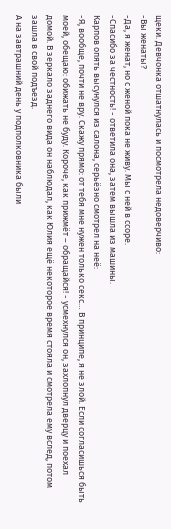щеки. Девчонка отшатнулась и посмотрела недоверчиво:
-Вы женаты?
-Да, я женат, но с женой пока не живу. Мы с ней в ссоре.
-Спасибо за честность! - ответила она, затем вышла из машины.
Карпов опять высунулся из салона, серьёзно смотрел на неё:
-Я, вообще, почти не вру. Скажу прямо: от тебя мне нужен только секс… В принципе, я не злой. Если согласишься быть моей, обещаю: обижать не буду. Короче, как прижмёт – обращайся! - усмехнулся он, захлопнул дверцу и поехал домой. В зеркало заднего вида он наблюдал, как Юлия ещё некоторое время стояла и смотрела ему вслед, потом зашла в свой подъезд.
А на завтрашний день у подполковника были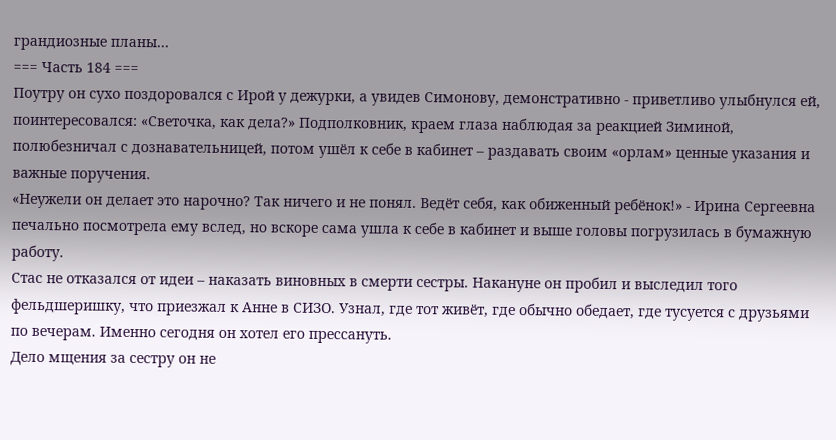грандиозные планы…
=== Часть 184 ===
Поутру он сухо поздоровался с Ирой у дежурки, а увидев Симонову, демонстративно - приветливо улыбнулся ей, поинтересовался: «Светочка, как дела?» Подполковник, краем глаза наблюдая за реакцией Зиминой, полюбезничал с дознавательницей, потом ушёл к себе в кабинет – раздавать своим «орлам» ценные указания и важные поручения.
«Неужели он делает это нарочно? Так ничего и не понял. Ведёт себя, как обиженный ребёнок!» - Ирина Сергеевна печально посмотрела ему вслед, но вскоре сама ушла к себе в кабинет и выше головы погрузилась в бумажную работу.
Стас не отказался от идеи – наказать виновных в смерти сестры. Накануне он пробил и выследил того фельдшеришку, что приезжал к Анне в СИЗО. Узнал, где тот живёт, где обычно обедает, где тусуется с друзьями по вечерам. Именно сегодня он хотел его прессануть.
Дело мщения за сестру он не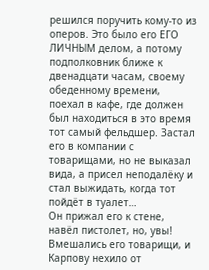решился поручить кому-то из оперов. Это было его ЕГО ЛИЧНЫМ делом, а потому подполковник ближе к двенадцати часам, своему обеденному времени, поехал в кафе, где должен был находиться в это время тот самый фельдшер. Застал его в компании с товарищами, но не выказал вида, а присел неподалёку и стал выжидать, когда тот пойдёт в туалет…
Он прижал его к стене, навёл пистолет, но, увы! Вмешались его товарищи, и Карпову нехило от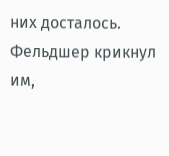них досталось. Фельдшер крикнул им,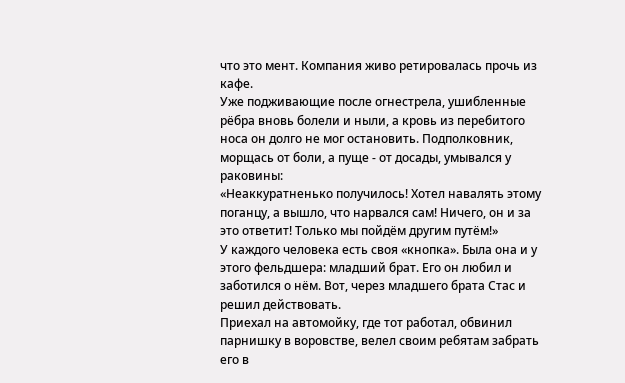что это мент. Компания живо ретировалась прочь из кафе.
Уже подживающие после огнестрела, ушибленные рёбра вновь болели и ныли, а кровь из перебитого носа он долго не мог остановить. Подполковник, морщась от боли, а пуще - от досады, умывался у раковины:
«Неаккуратненько получилось! Хотел навалять этому поганцу, а вышло, что нарвался сам! Ничего, он и за это ответит! Только мы пойдём другим путём!»
У каждого человека есть своя «кнопка». Была она и у этого фельдшера: младший брат. Его он любил и заботился о нём. Вот, через младшего брата Стас и решил действовать.
Приехал на автомойку, где тот работал, обвинил парнишку в воровстве, велел своим ребятам забрать его в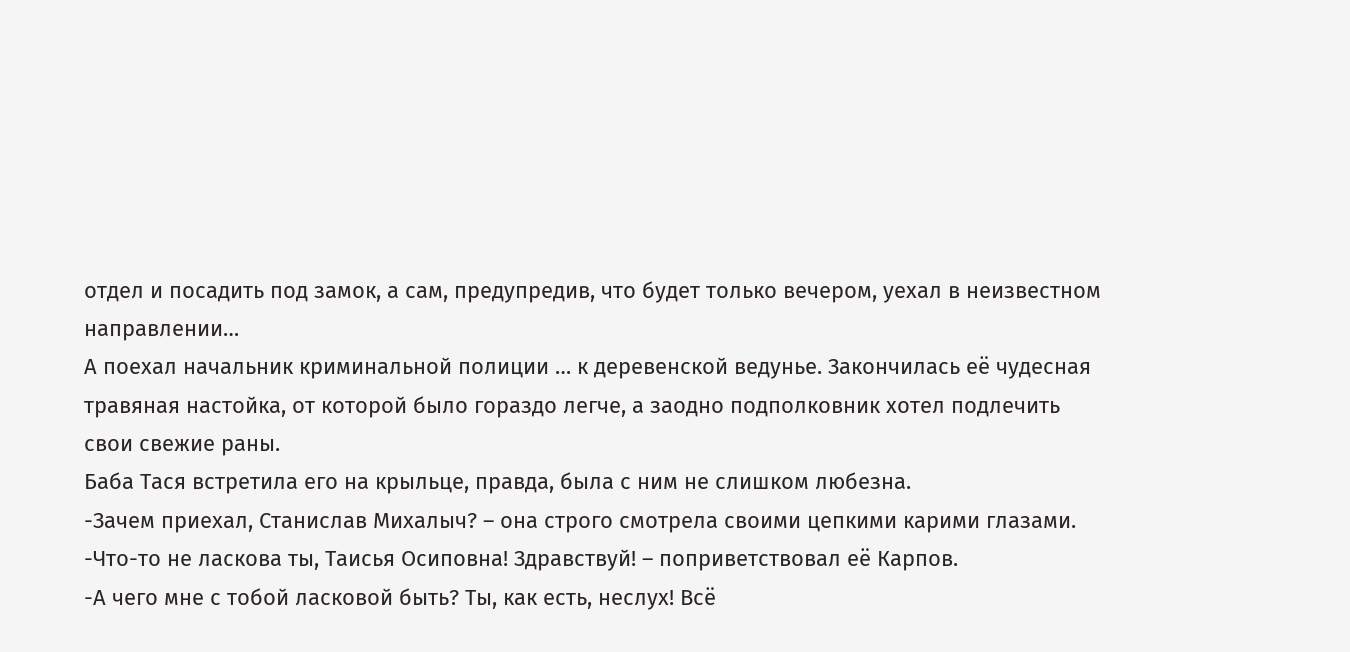отдел и посадить под замок, а сам, предупредив, что будет только вечером, уехал в неизвестном направлении…
А поехал начальник криминальной полиции … к деревенской ведунье. Закончилась её чудесная травяная настойка, от которой было гораздо легче, а заодно подполковник хотел подлечить свои свежие раны.
Баба Тася встретила его на крыльце, правда, была с ним не слишком любезна.
-Зачем приехал, Станислав Михалыч? – она строго смотрела своими цепкими карими глазами.
-Что-то не ласкова ты, Таисья Осиповна! Здравствуй! – поприветствовал её Карпов.
-А чего мне с тобой ласковой быть? Ты, как есть, неслух! Всё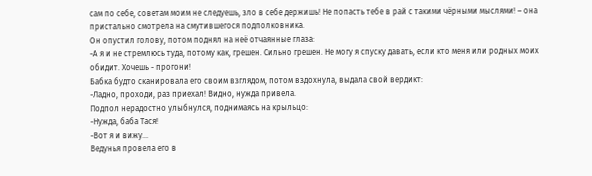сам по себе, советам моим не следуешь, зло в себе держишь! Не попасть тебе в рай с такими чёрными мыслями! – она пристально смотрела на смутившегося подполковника.
Он опустил голову, потом поднял на неё отчаянные глаза:
-А я и не стремлюсь туда, потому как, грешен. Сильно грешен. Не могу я спуску давать, если кто меня или родных моих обидит. Хочешь - прогони!
Бабка будто сканировала его своим взглядом, потом вздохнула, выдала свой вердикт:
-Ладно, проходи, раз приехал! Видно, нужда привела.
Подпол нерадостно улыбнулся, поднимаясь на крыльцо:
-Нужда, баба Тася!
-Вот я и вижу…
Ведунья провела его в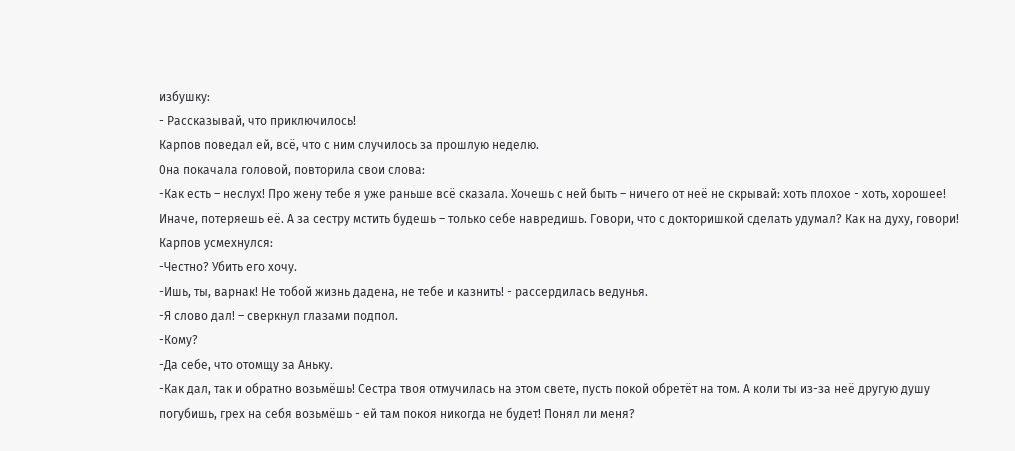избушку:
- Рассказывай, что приключилось!
Карпов поведал ей, всё, что с ним случилось за прошлую неделю.
0на покачала головой, повторила свои слова:
-Как есть – неслух! Про жену тебе я уже раньше всё сказала. Хочешь с ней быть – ничего от неё не скрывай: хоть плохое - хоть, хорошее! Иначе, потеряешь её. А за сестру мстить будешь – только себе навредишь. Говори, что с докторишкой сделать удумал? Как на духу, говори!
Карпов усмехнулся:
-Честно? Убить его хочу.
-Ишь, ты, варнак! Не тобой жизнь дадена, не тебе и казнить! - рассердилась ведунья.
-Я слово дал! – сверкнул глазами подпол.
-Кому?
-Да себе, что отомщу за Аньку.
-Как дал, так и обратно возьмёшь! Сестра твоя отмучилась на этом свете, пусть покой обретёт на том. А коли ты из-за неё другую душу погубишь, грех на себя возьмёшь - ей там покоя никогда не будет! Понял ли меня?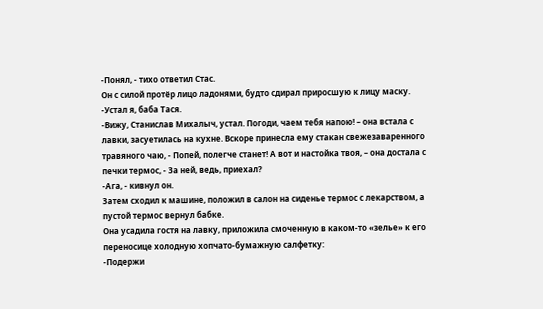-Понял, - тихо ответил Стас.
Он с силой протёр лицо ладонями, будто сдирал приросшую к лицу маску.
-Устал я, баба Тася.
-Вижу, Станислав Михалыч, устал. Погоди, чаем тебя напою! – она встала с лавки, засуетилась на кухне. Вскоре принесла ему стакан свежезаваренного травяного чаю, - Попей, полегче станет! А вот и настойка твоя, – она достала с печки термос, - За ней, ведь, приехал?
-Ага, - кивнул он.
Затем сходил к машине, положил в салон на сиденье термос с лекарством, а пустой термос вернул бабке.
Она усадила гостя на лавку, приложила смоченную в каком-то «зелье» к его переносице холодную хопчато-бумажную салфетку:
-Подержи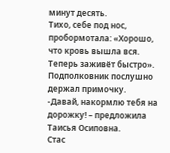минут десять.
Тихо, себе под нос, пробормотала: «Хорошо, что кровь вышла вся. Теперь заживёт быстро».
Подполковник послушно держал примочку.
-Давай, накормлю тебя на дорожку! – предложила Таисья Осиповна.
Стас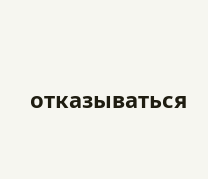отказываться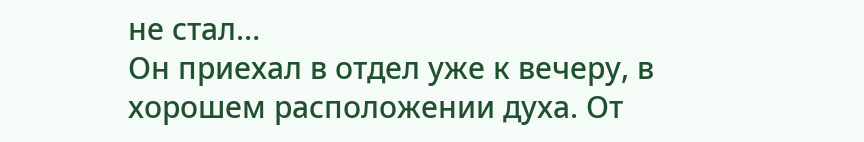не стал…
Он приехал в отдел уже к вечеру, в хорошем расположении духа. От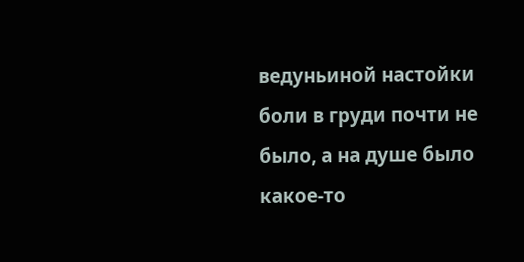ведуньиной настойки боли в груди почти не было, а на душе было какое-то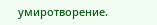умиротворение.